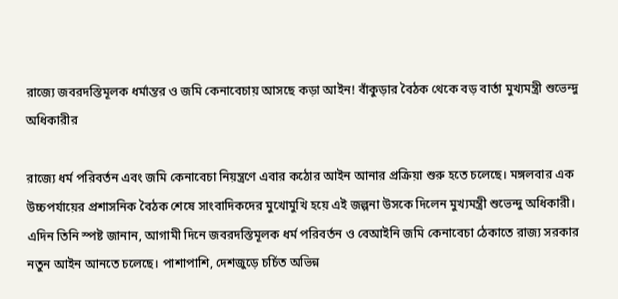রাজ্যে জবরদস্তিমূলক ধর্মান্তর ও জমি কেনাবেচায় আসছে কড়া আইন! বাঁকুড়ার বৈঠক থেকে বড় বার্তা মুখ্যমন্ত্রী শুভেন্দু অধিকারীর

রাজ্যে ধর্ম পরিবর্তন এবং জমি কেনাবেচা নিয়ন্ত্রণে এবার কঠোর আইন আনার প্রক্রিয়া শুরু হতে চলেছে। মঙ্গলবার এক উচ্চপর্যায়ের প্রশাসনিক বৈঠক শেষে সাংবাদিকদের মুখোমুখি হয়ে এই জল্পনা উসকে দিলেন মুখ্যমন্ত্রী শুভেন্দু অধিকারী। এদিন তিনি স্পষ্ট জানান, আগামী দিনে জবরদস্তিমূলক ধর্ম পরিবর্তন ও বেআইনি জমি কেনাবেচা ঠেকাতে রাজ্য সরকার নতুন আইন আনতে চলেছে। পাশাপাশি, দেশজুড়ে চর্চিত অভিন্ন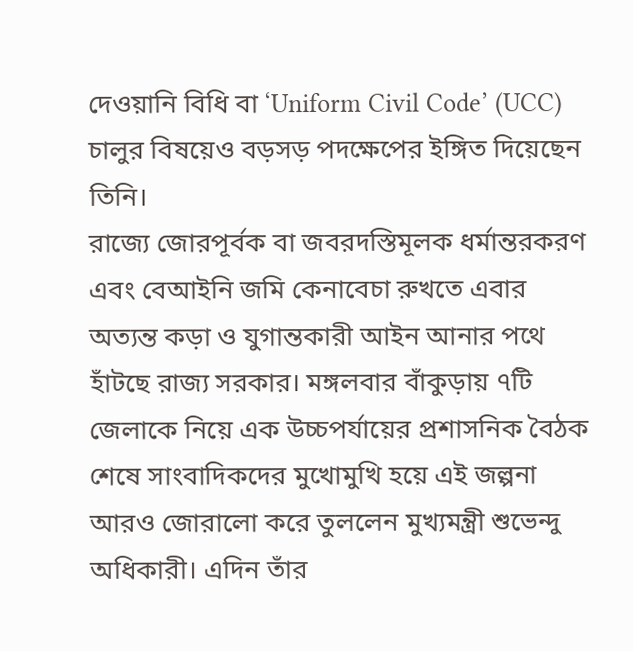দেওয়ানি বিধি বা ‘Uniform Civil Code’ (UCC) চালুর বিষয়েও বড়সড় পদক্ষেপের ইঙ্গিত দিয়েছেন তিনি।
রাজ্যে জোরপূর্বক বা জবরদস্তিমূলক ধর্মান্তরকরণ এবং বেআইনি জমি কেনাবেচা রুখতে এবার অত্যন্ত কড়া ও যুগান্তকারী আইন আনার পথে হাঁটছে রাজ্য সরকার। মঙ্গলবার বাঁকুড়ায় ৭টি জেলাকে নিয়ে এক উচ্চপর্যায়ের প্রশাসনিক বৈঠক শেষে সাংবাদিকদের মুখোমুখি হয়ে এই জল্পনা আরও জোরালো করে তুললেন মুখ্যমন্ত্রী শুভেন্দু অধিকারী। এদিন তাঁর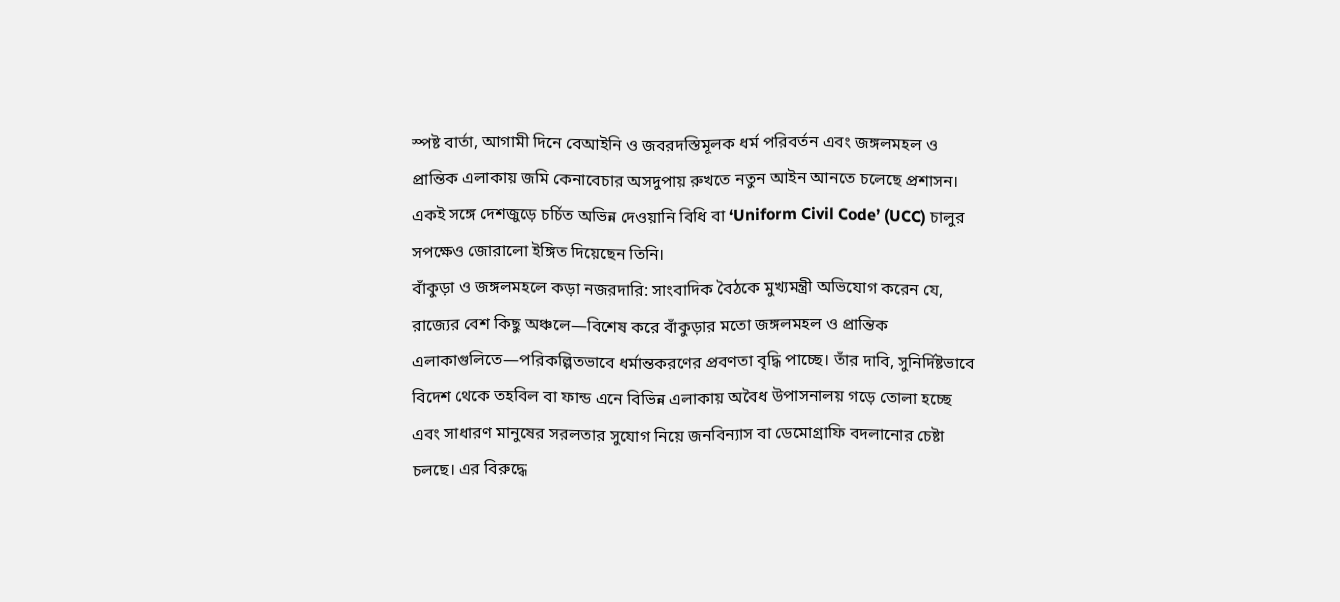স্পষ্ট বার্তা, আগামী দিনে বেআইনি ও জবরদস্তিমূলক ধর্ম পরিবর্তন এবং জঙ্গলমহল ও প্রান্তিক এলাকায় জমি কেনাবেচার অসদুপায় রুখতে নতুন আইন আনতে চলেছে প্রশাসন। একই সঙ্গে দেশজুড়ে চর্চিত অভিন্ন দেওয়ানি বিধি বা ‘Uniform Civil Code’ (UCC) চালুর সপক্ষেও জোরালো ইঙ্গিত দিয়েছেন তিনি।
বাঁকুড়া ও জঙ্গলমহলে কড়া নজরদারি: সাংবাদিক বৈঠকে মুখ্যমন্ত্রী অভিযোগ করেন যে, রাজ্যের বেশ কিছু অঞ্চলে—বিশেষ করে বাঁকুড়ার মতো জঙ্গলমহল ও প্রান্তিক এলাকাগুলিতে—পরিকল্পিতভাবে ধর্মান্তকরণের প্রবণতা বৃদ্ধি পাচ্ছে। তাঁর দাবি, সুনির্দিষ্টভাবে বিদেশ থেকে তহবিল বা ফান্ড এনে বিভিন্ন এলাকায় অবৈধ উপাসনালয় গড়ে তোলা হচ্ছে এবং সাধারণ মানুষের সরলতার সুযোগ নিয়ে জনবিন্যাস বা ডেমোগ্রাফি বদলানোর চেষ্টা চলছে। এর বিরুদ্ধে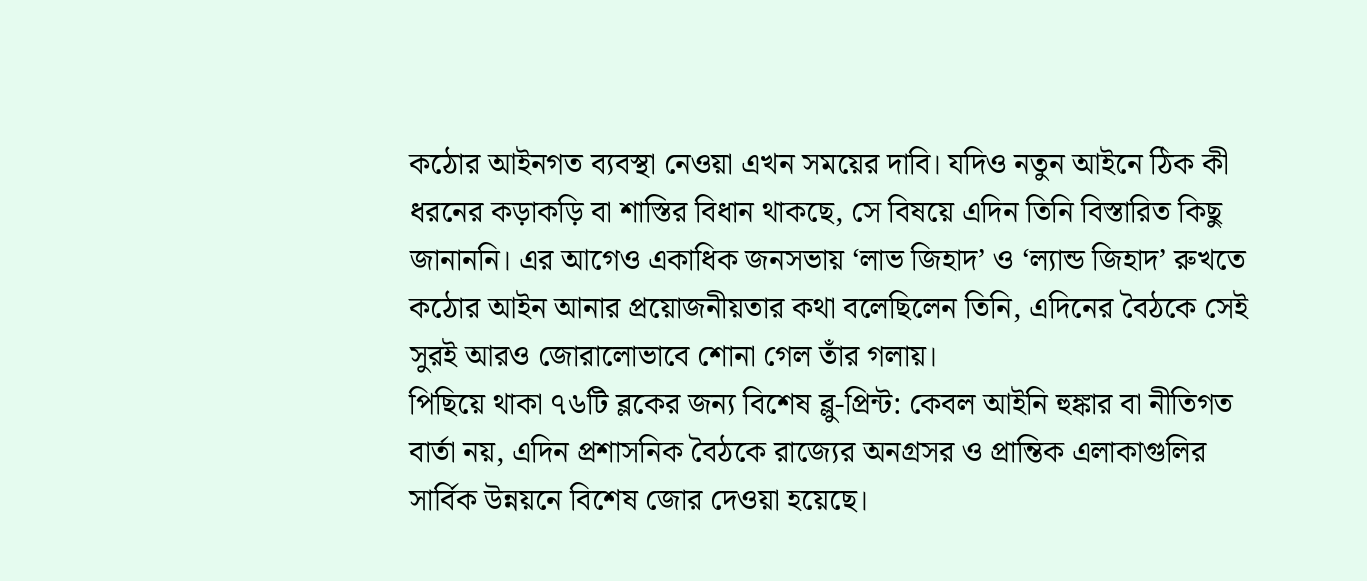কঠোর আইনগত ব্যবস্থা নেওয়া এখন সময়ের দাবি। যদিও নতুন আইনে ঠিক কী ধরনের কড়াকড়ি বা শাস্তির বিধান থাকছে, সে বিষয়ে এদিন তিনি বিস্তারিত কিছু জানাননি। এর আগেও একাধিক জনসভায় ‘লাভ জিহাদ’ ও ‘ল্যান্ড জিহাদ’ রুখতে কঠোর আইন আনার প্রয়োজনীয়তার কথা বলেছিলেন তিনি, এদিনের বৈঠকে সেই সুরই আরও জোরালোভাবে শোনা গেল তাঁর গলায়।
পিছিয়ে থাকা ৭৬টি ব্লকের জন্য বিশেষ ব্লু-প্রিন্ট: কেবল আইনি হুঙ্কার বা নীতিগত বার্তা নয়, এদিন প্রশাসনিক বৈঠকে রাজ্যের অনগ্রসর ও প্রান্তিক এলাকাগুলির সার্বিক উন্নয়নে বিশেষ জোর দেওয়া হয়েছে।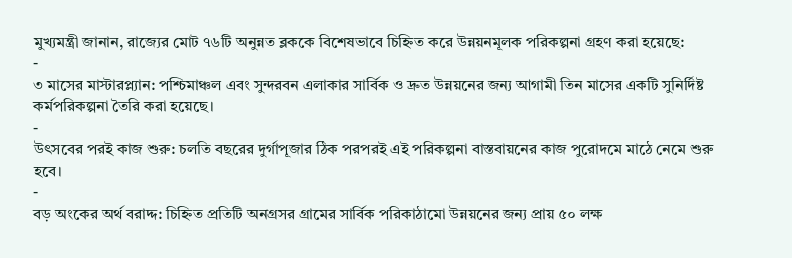মুখ্যমন্ত্রী জানান, রাজ্যের মোট ৭৬টি অনুন্নত ব্লককে বিশেষভাবে চিহ্নিত করে উন্নয়নমূলক পরিকল্পনা গ্রহণ করা হয়েছে:
-
৩ মাসের মাস্টারপ্ল্যান: পশ্চিমাঞ্চল এবং সুন্দরবন এলাকার সার্বিক ও দ্রুত উন্নয়নের জন্য আগামী তিন মাসের একটি সুনির্দিষ্ট কর্মপরিকল্পনা তৈরি করা হয়েছে।
-
উৎসবের পরই কাজ শুরু: চলতি বছরের দুর্গাপূজার ঠিক পরপরই এই পরিকল্পনা বাস্তবায়নের কাজ পুরোদমে মাঠে নেমে শুরু হবে।
-
বড় অংকের অর্থ বরাদ্দ: চিহ্নিত প্রতিটি অনগ্রসর গ্রামের সার্বিক পরিকাঠামো উন্নয়নের জন্য প্রায় ৫০ লক্ষ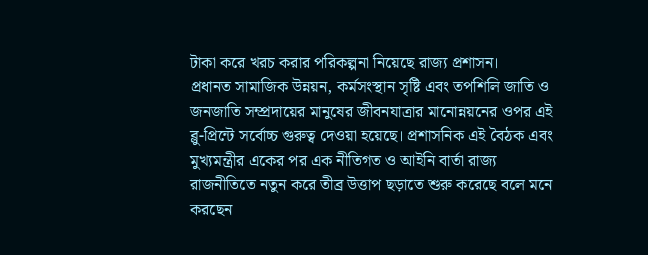টাকা করে খরচ করার পরিকল্পনা নিয়েছে রাজ্য প্রশাসন।
প্রধানত সামাজিক উন্নয়ন, কর্মসংস্থান সৃষ্টি এবং তপশিলি জাতি ও জনজাতি সম্প্রদায়ের মানুষের জীবনযাত্রার মানোন্নয়নের ওপর এই ব্লু-প্রিন্টে সর্বোচ্চ গুরুত্ব দেওয়া হয়েছে। প্রশাসনিক এই বৈঠক এবং মুখ্যমন্ত্রীর একের পর এক নীতিগত ও আইনি বার্তা রাজ্য রাজনীতিতে নতুন করে তীব্র উত্তাপ ছড়াতে শুরু করেছে বলে মনে করছেন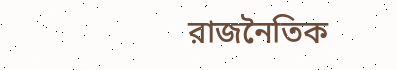রাজনৈতিক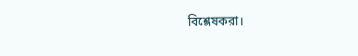বিশ্লেষকরা।